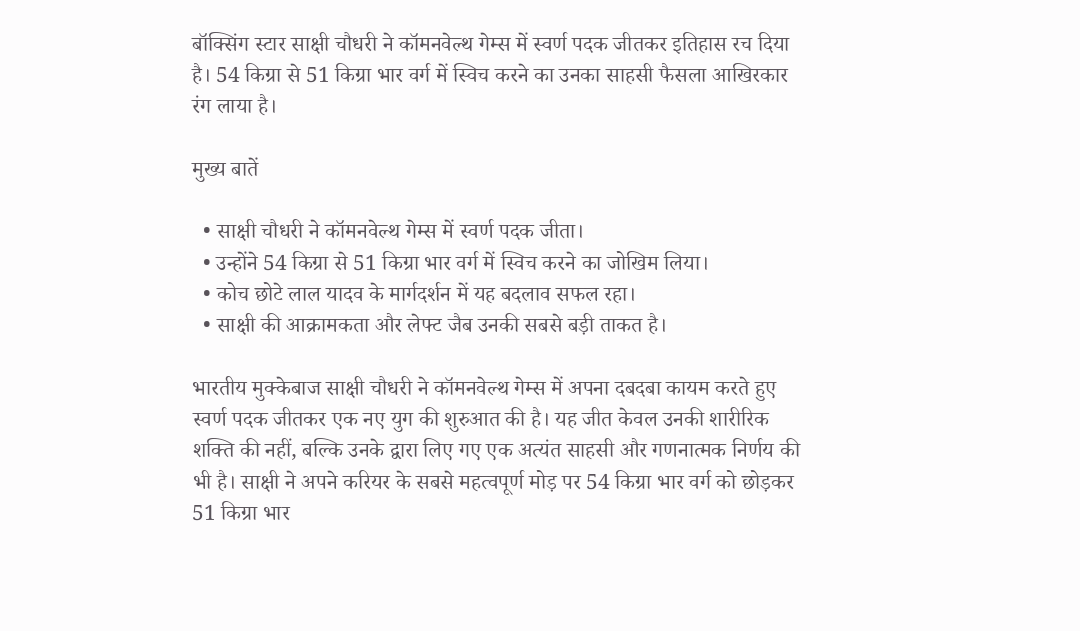बॉक्सिंग स्टार साक्षी चौधरी ने कॉमनवेल्थ गेम्स में स्वर्ण पदक जीतकर इतिहास रच दिया है। 54 किग्रा से 51 किग्रा भार वर्ग में स्विच करने का उनका साहसी फैसला आखिरकार रंग लाया है।

मुख्य बातें

  • साक्षी चौधरी ने कॉमनवेल्थ गेम्स में स्वर्ण पदक जीता।
  • उन्होंने 54 किग्रा से 51 किग्रा भार वर्ग में स्विच करने का जोखिम लिया।
  • कोच छोटे लाल यादव के मार्गदर्शन में यह बदलाव सफल रहा।
  • साक्षी की आक्रामकता और लेफ्ट जैब उनकी सबसे बड़ी ताकत है।

भारतीय मुक्केबाज साक्षी चौधरी ने कॉमनवेल्थ गेम्स में अपना दबदबा कायम करते हुए स्वर्ण पदक जीतकर एक नए युग की शुरुआत की है। यह जीत केवल उनकी शारीरिक शक्ति की नहीं, बल्कि उनके द्वारा लिए गए एक अत्यंत साहसी और गणनात्मक निर्णय की भी है। साक्षी ने अपने करियर के सबसे महत्वपूर्ण मोड़ पर 54 किग्रा भार वर्ग को छोड़कर 51 किग्रा भार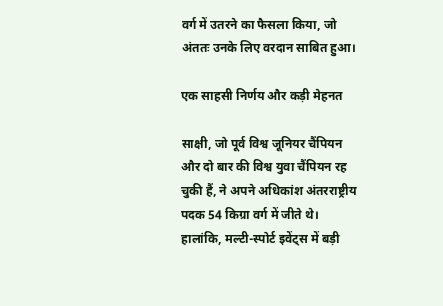वर्ग में उतरने का फैसला किया, जो अंततः उनके लिए वरदान साबित हुआ।

एक साहसी निर्णय और कड़ी मेहनत

साक्षी, जो पूर्व विश्व जूनियर चैंपियन और दो बार की विश्व युवा चैंपियन रह चुकी हैं, ने अपने अधिकांश अंतरराष्ट्रीय पदक 54 किग्रा वर्ग में जीते थे। हालांकि, मल्टी-स्पोर्ट इवेंट्स में बड़ी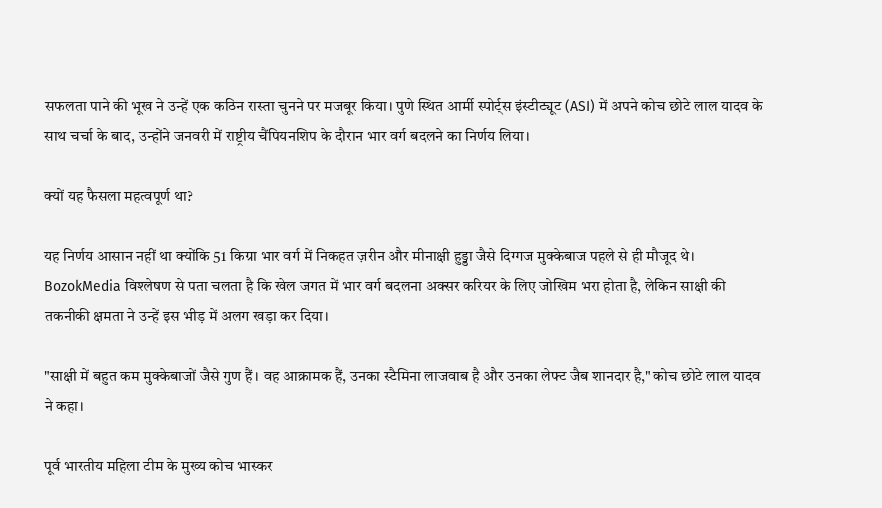सफलता पाने की भूख ने उन्हें एक कठिन रास्ता चुनने पर मजबूर किया। पुणे स्थित आर्मी स्पोर्ट्स इंस्टीट्यूट (ASI) में अपने कोच छोटे लाल यादव के साथ चर्चा के बाद, उन्होंने जनवरी में राष्ट्रीय चैंपियनशिप के दौरान भार वर्ग बदलने का निर्णय लिया।

क्यों यह फैसला महत्वपूर्ण था?

यह निर्णय आसान नहीं था क्योंकि 51 किग्रा भार वर्ग में निकहत ज़रीन और मीनाक्षी हुड्डा जैसे दिग्गज मुक्केबाज पहले से ही मौजूद थे। BozokMedia विश्लेषण से पता चलता है कि खेल जगत में भार वर्ग बदलना अक्सर करियर के लिए जोखिम भरा होता है, लेकिन साक्षी की तकनीकी क्षमता ने उन्हें इस भीड़ में अलग खड़ा कर दिया।

"साक्षी में बहुत कम मुक्केबाजों जैसे गुण हैं। वह आक्रामक हैं, उनका स्टैमिना लाजवाब है और उनका लेफ्ट जैब शानदार है," कोच छोटे लाल यादव ने कहा।

पूर्व भारतीय महिला टीम के मुख्य कोच भास्कर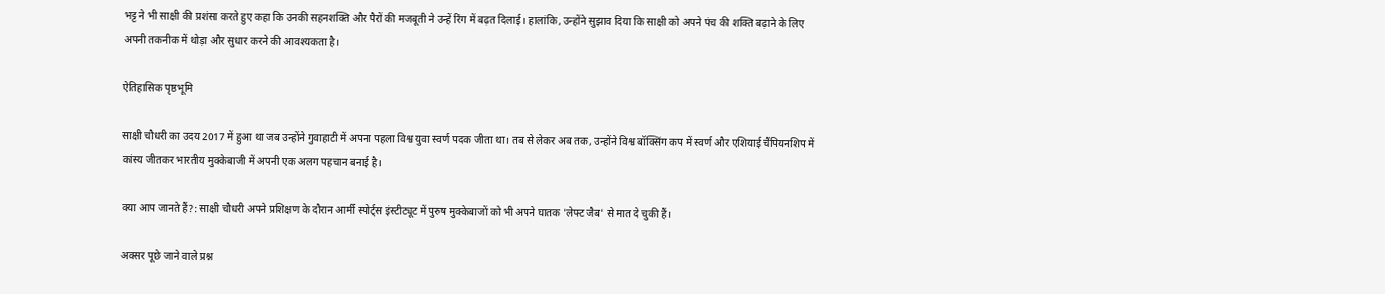भट्ट ने भी साक्षी की प्रशंसा करते हुए कहा कि उनकी सहनशक्ति और पैरों की मजबूती ने उन्हें रिंग में बढ़त दिलाई। हालांकि, उन्होंने सुझाव दिया कि साक्षी को अपने पंच की शक्ति बढ़ाने के लिए अपनी तकनीक में थोड़ा और सुधार करने की आवश्यकता है।

ऐतिहासिक पृष्ठभूमि

साक्षी चौधरी का उदय 2017 में हुआ था जब उन्होंने गुवाहाटी में अपना पहला विश्व युवा स्वर्ण पदक जीता था। तब से लेकर अब तक, उन्होंने विश्व बॉक्सिंग कप में स्वर्ण और एशियाई चैंपियनशिप में कांस्य जीतकर भारतीय मुक्केबाजी में अपनी एक अलग पहचान बनाई है।

क्या आप जानते हैं?: साक्षी चौधरी अपने प्रशिक्षण के दौरान आर्मी स्पोर्ट्स इंस्टीट्यूट में पुरुष मुक्केबाजों को भी अपने घातक 'लेफ्ट जैब' से मात दे चुकी हैं।

अक्सर पूछे जाने वाले प्रश्न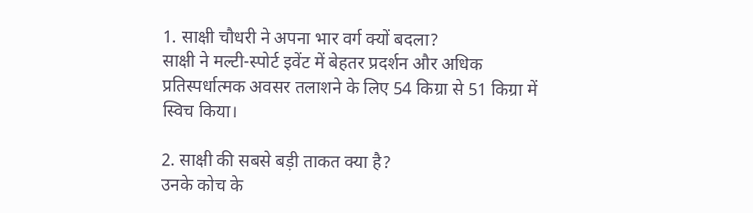1. साक्षी चौधरी ने अपना भार वर्ग क्यों बदला?
साक्षी ने मल्टी-स्पोर्ट इवेंट में बेहतर प्रदर्शन और अधिक प्रतिस्पर्धात्मक अवसर तलाशने के लिए 54 किग्रा से 51 किग्रा में स्विच किया।

2. साक्षी की सबसे बड़ी ताकत क्या है?
उनके कोच के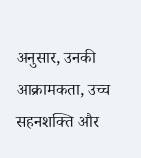अनुसार, उनकी आक्रामकता, उच्च सहनशक्ति और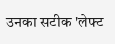उनका सटीक 'लेफ्ट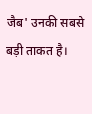जैब' उनकी सबसे बड़ी ताकत है।